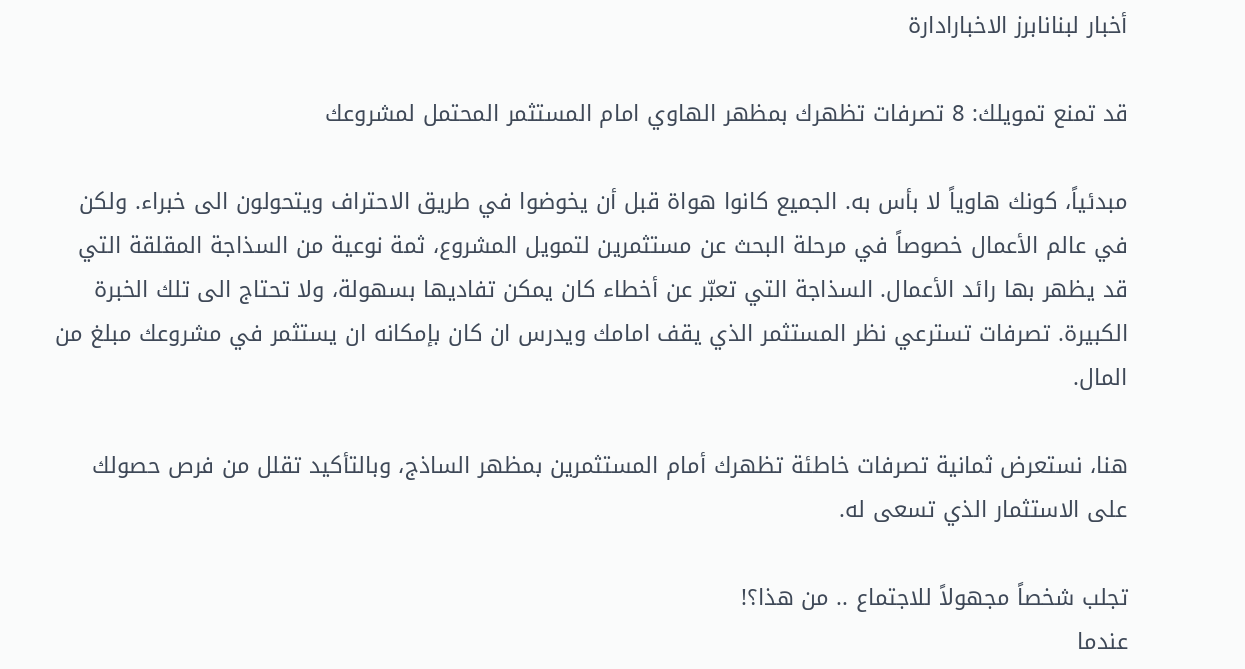أخبار لبنانابرز الاخبارادارة

قد تمنع تمويلك: 8 تصرفات تظهرك بمظهر الهاوي امام المستثمر المحتمل لمشروعك

مبدئياً، كونك هاوياً لا بأس به. الجميع كانوا هواة قبل أن يخوضوا في طريق الاحتراف ويتحولون الى خبراء. ولكن في عالم الأعمال خصوصاً في مرحلة البحث عن مستثمرين لتمويل المشروع، ثمة نوعية من السذاجة المقلقة التي قد يظهر بها رائد الأعمال. السذاجة التي تعبّر عن أخطاء كان يمكن تفاديها بسهولة، ولا تحتاج الى تلك الخبرة الكبيرة. تصرفات تسترعي نظر المستثمر الذي يقف امامك ويدرس ان كان بإمكانه ان يستثمر في مشروعك مبلغ من المال.

هنا، نستعرض ثمانية تصرفات خاطئة تظهرك أمام المستثمرين بمظهر الساذج، وبالتأكيد تقلل من فرص حصولك على الاستثمار الذي تسعى له.

تجلب شخصاً مجهولاً للاجتماع .. من هذا؟!
عندما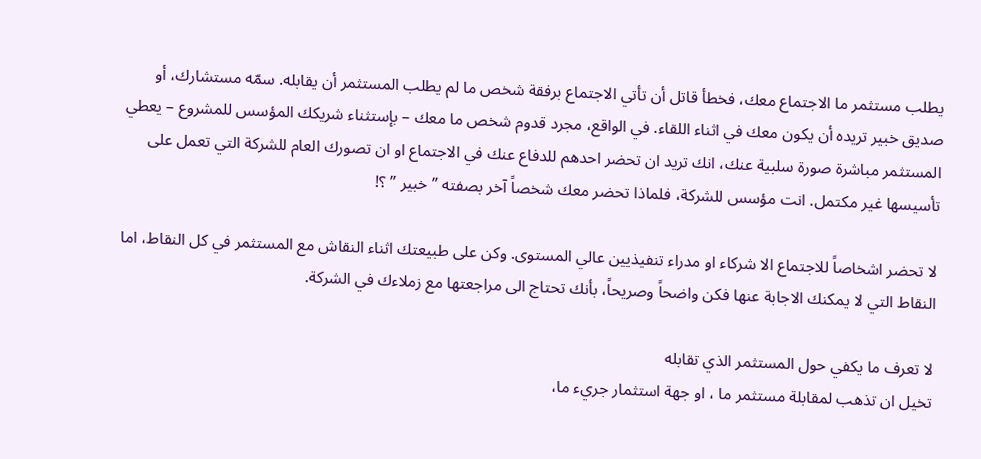يطلب مستثمر ما الاجتماع معك، فخطأ قاتل أن تأتي الاجتماع برفقة شخص ما لم يطلب المستثمر أن يقابله. سمّه مستشارك، أو صديق خبير تريده أن يكون معك في اثناء اللقاء. في الواقع، مجرد قدوم شخص ما معك – بإستثناء شريكك المؤسس للمشروع – يعطي المستثمر مباشرة صورة سلبية عنك، انك تريد ان تحضر احدهم للدفاع عنك في الاجتماع او ان تصورك العام للشركة التي تعمل على تأسيسها غير مكتمل. انت مؤسس للشركة، فلماذا تحضر معك شخصاً آخر بصفته ” خبير ” ؟!

لا تحضر اشخاصاً للاجتماع الا شركاء او مدراء تنفيذيين عالي المستوى. وكن على طبيعتك اثناء النقاش مع المستثمر في كل النقاط، اما النقاط التي لا يمكنك الاجابة عنها فكن واضحاً وصريحاً، بأنك تحتاج الى مراجعتها مع زملاءك في الشركة.

لا تعرف ما يكفي حول المستثمر الذي تقابله
تخيل ان تذهب لمقابلة مستثمر ما ، او جهة استثمار جريء ما،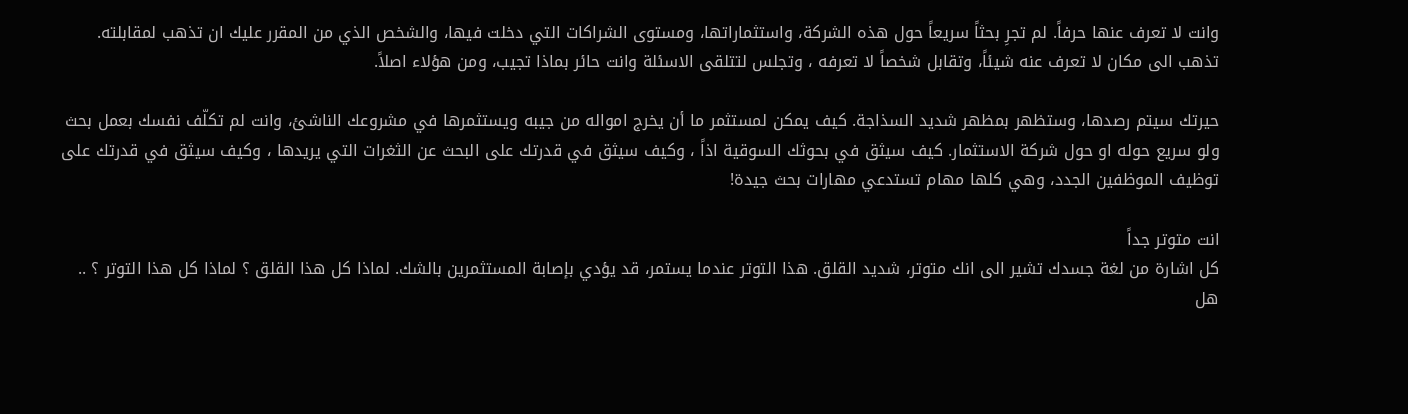وانت لا تعرف عنها حرفاً. لم تجرِ بحثاً سريعاً حول هذه الشركة، واستثماراتها، ومستوى الشراكات التي دخلت فيها، والشخص الذي من المقرر عليك ان تذهب لمقابلته. تذهب الى مكان لا تعرف عنه شيئاً، وتقابل شخصاً لا تعرفه ، وتجلس لتتلقى الاسئلة وانت حائر بماذا تجيب، ومن هؤلاء اصلاً.

حيرتك سيتم رصدها، وستظهر بمظهر شديد السذاجة. كيف يمكن لمستثمر ما أن يخرج امواله من جيبه ويستثمرها في مشروعك الناشئ، وانت لم تكلّف نفسك بعمل بحث ولو سريع حوله او حول شركة الاستثمار. كيف سيثق في بحوثك السوقية اذاً ، وكيف سيثق في قدرتك على البحث عن الثغرات التي يريدها ، وكيف سيثق في قدرتك على توظيف الموظفين الجدد، وهي كلها مهام تستدعي مهارات بحث جيدة!

انت متوتر جداً
كل اشارة من لغة جسدك تشير الى انك متوتر، شديد القلق. هذا التوتر عندما يستمر، قد يؤدي بإصابة المستثمرين بالشك. لماذا كل هذا القلق ؟ لماذا كل هذا التوتر ؟ .. هل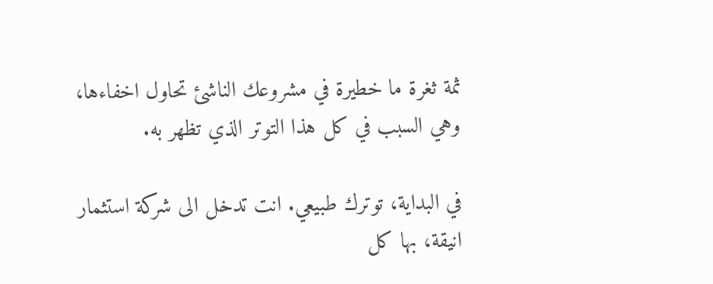ثمة ثغرة ما خطيرة في مشروعك الناشئ تحاول اخفاءها، وهي السبب في كل هذا التوتر الذي تظهر به.

في البداية، توترك طبيعي. انت تدخل الى شركة استثمار انيقة، بها كل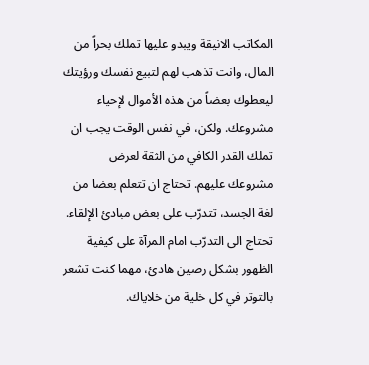المكاتب الانيقة ويبدو عليها تملك بحراً من المال، وانت تذهب لهم لتبيع نفسك ورؤيتك ليعطوك بعضاً من هذه الأموال لإحياء مشروعك. ولكن، في نفس الوقت يجب ان تملك القدر الكافي من الثقة لعرض مشروعك عليهم. تحتاج ان تتعلم بعضا من لغة الجسد، تتدرّب على بعض مبادئ الإلقاء. تحتاج الى التدرّب امام المرآة على كيفية الظهور بشكل رصين هادئ، مهما كنت تشعر بالتوتر في كل خلية من خلاياك.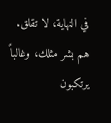في النهاية، لا تقلق. هم بشر مثلك، وغالباً يرتكبون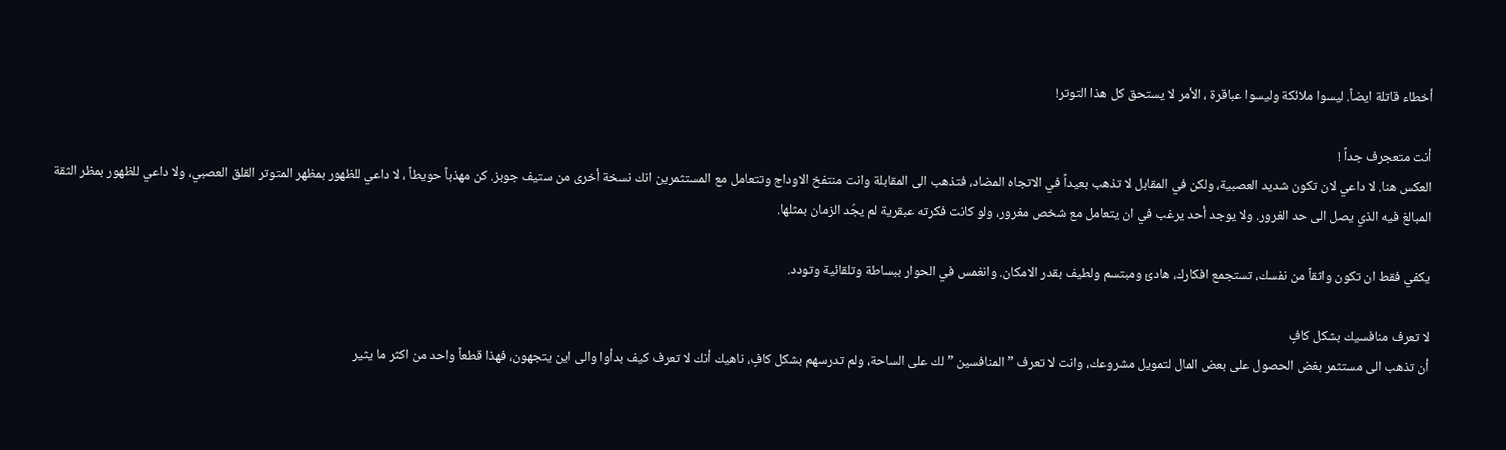أخطاء قاتلة ايضاً. ليسوا ملائكة وليسوا عباقرة ، الأمر لا يستحق كل هذا التوتر!

أنت متعجرف جداً !
العكس هنا. لا داعي لان تكون شديد العصبية، ولكن في المقابل لا تذهب بعيداً في الاتجاه المضاد، فتذهب الى المقابلة وانت منتفخ الاوداج وتتعامل مع المستثمرين انك نسخة أخرى من ستيف جوبز. كن مهذباً حويطاً ، لا داعي للظهور بمظهر المتوتر القلق العصبي، ولا داعي للظهور بمظر الثقة المبالغ فيه الذي يصل الى حد الغرور. ولا يوجد أحد يرغب في ان يتعامل مع شخص مغرور، ولو كانت فكرته عبقرية لم يجُد الزمان بمثلها.

يكفي فقط ان تكون واثقاً من نفسك، تستجمع افكارك، هادئ ومبتسم ولطيف بقدر الامكان. وانغمس في الحوار ببساطة وتلقائية وتودد.

لا تعرف منافسيك بشكل كافٍ
أن تذهب الى مستثمر بغض الحصول على بعض المال لتمويل مشروعك، وانت لا تعرف ” المنافسين ” لك على الساحة، ولم تدرسهم بشكل كافٍ، ناهيك أنك لا تعرف كيف بدأوا والى اين يتجهون، فهذا قطعاً واحد من اكثر ما يثير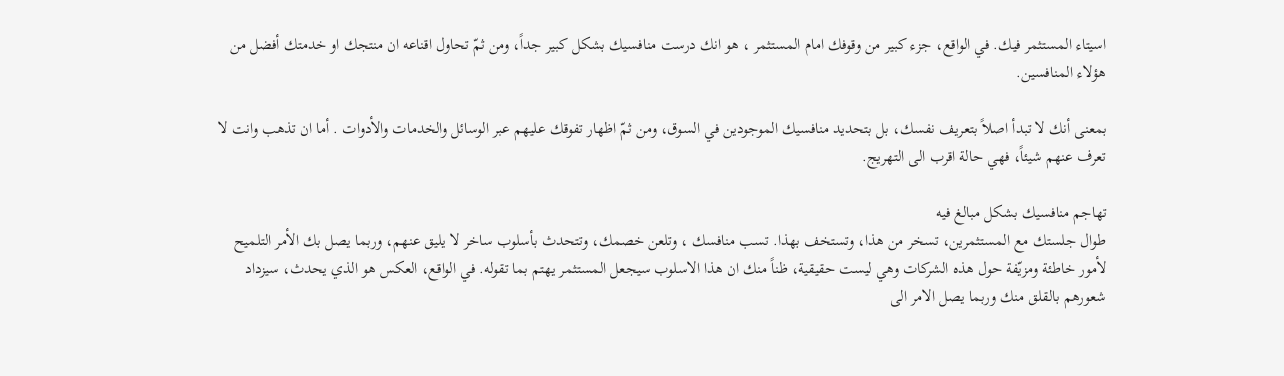اسيتاء المستثمر فيك. في الواقع، جزء كبير من وقوفك امام المستثمر ، هو انك درست منافسيك بشكل كبير جداً، ومن ثمّ تحاول اقناعه ان منتجك او خدمتك أفضل من هؤلاء المنافسين.

بمعنى أنك لا تبدأ اصلاً بتعريف نفسك، بل بتحديد منافسيك الموجودين في السوق، ومن ثمّ اظهار تفوقك عليهم عبر الوسائل والخدمات والأدوات . أما ان تذهب وانت لا تعرف عنهم شيئاً، فهي حالة اقرب الى التهريج.

تهاجم منافسيك بشكل مبالغ فيه
طوال جلستك مع المستثمرين، تسخر من هذا، وتستخف بهذا. تسب منافسك ، وتلعن خصمك، وتتحدث بأسلوب ساخر لا يليق عنهم، وربما يصل بك الأمر التلميح لأمور خاطئة ومزيّفة حول هذه الشركات وهي ليست حقيقية، ظناً منك ان هذا الاسلوب سيجعل المستثمر يهتم بما تقوله. في الواقع، العكس هو الذي يحدث، سيزداد شعورهم بالقلق منك وربما يصل الامر الى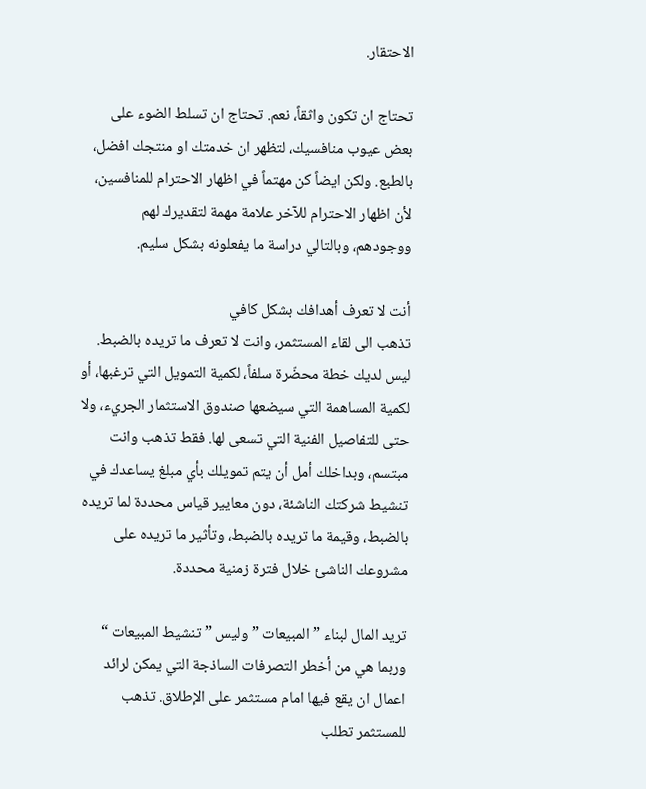الاحتقار.

تحتاج ان تكون واثقاً، نعم. تحتاج ان تسلط الضوء على بعض عيوب منافسيك، لتظهر ان خدمتك او منتجك افضل، بالطبع. ولكن ايضاً كن مهتماً في اظهار الاحترام للمنافسين، لأن اظهار الاحترام للآخر علامة مهمة لتقديرك لهم ووجودهم، وبالتالي دراسة ما يفعلونه بشكل سليم.

أنت لا تعرف أهدافك بشكل كافي
تذهب الى لقاء المستثمر، وانت لا تعرف ما تريده بالضبط. ليس لديك خطة محضّرة سلفاً، لكمية التمويل التي ترغبها، أو لكمية المساهمة التي سيضعها صندوق الاستثمار الجريء، ولا حتى للتفاصيل الفنية التي تسعى لها. فقط تذهب وانت مبتسم، وبداخلك أمل أن يتم تمويلك بأي مبلغ يساعدك في تنشيط شركتك الناشئة، دون معايير قياس محددة لما تريده بالضبط، وقيمة ما تريده بالضبط، وتأثير ما تريده على مشروعك الناشئ خلال فترة زمنية محددة.

تريد المال لبناء ” المبيعات ” وليس ” تنشيط المبيعات “
وربما هي من أخطر التصرفات الساذجة التي يمكن لرائد اعمال ان يقع فيها امام مستثمر على الإطلاق. تذهب للمستثمر تطلب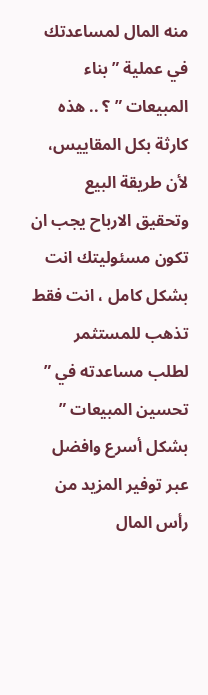منه المال لمساعدتك في عملية ” بناء المبيعات ” ؟ .. هذه كارثة بكل المقاييس، لأن طريقة البيع وتحقيق الارباح يجب ان تكون مسئوليتك انت بشكل كامل ، انت فقط تذهب للمستثمر لطلب مساعدته في ” تحسين المبيعات ” بشكل أسرع وافضل عبر توفير المزيد من رأس المال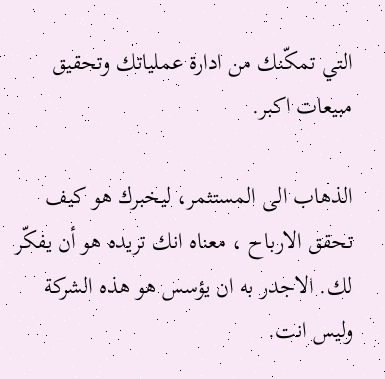التي تمكّنك من ادارة عملياتك وتحقيق مبيعات اكبر.

الذهاب الى المستثمر، ليخبرك هو كيف تحقق الارباح ، معناه انك تريده هو أن يفكّر لك. الاجدر به ان يؤسس هو هذه الشركة وليس انت.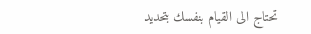تحتاج الى القيام بنفسك بتحديد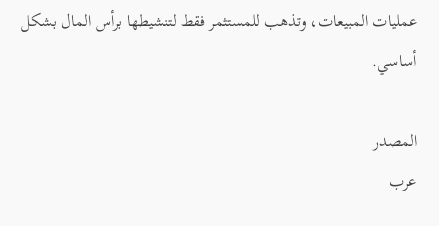عمليات المبيعات، وتذهب للمستثمر فقط لتنشيطها برأس المال بشكل أساسي.

المصدر
عرب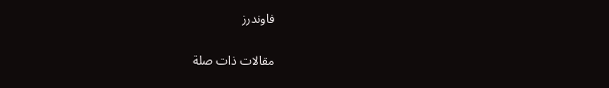فاوندرز

مقالات ذات صلة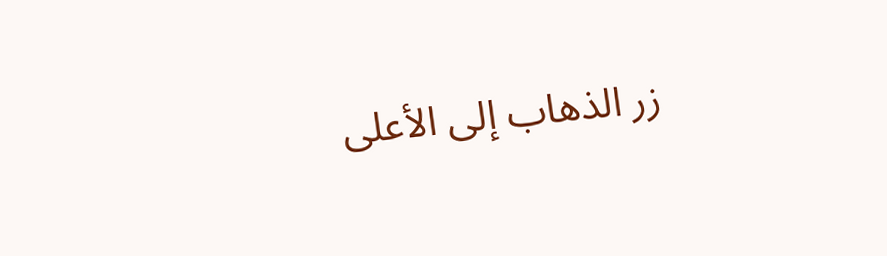زر الذهاب إلى الأعلى